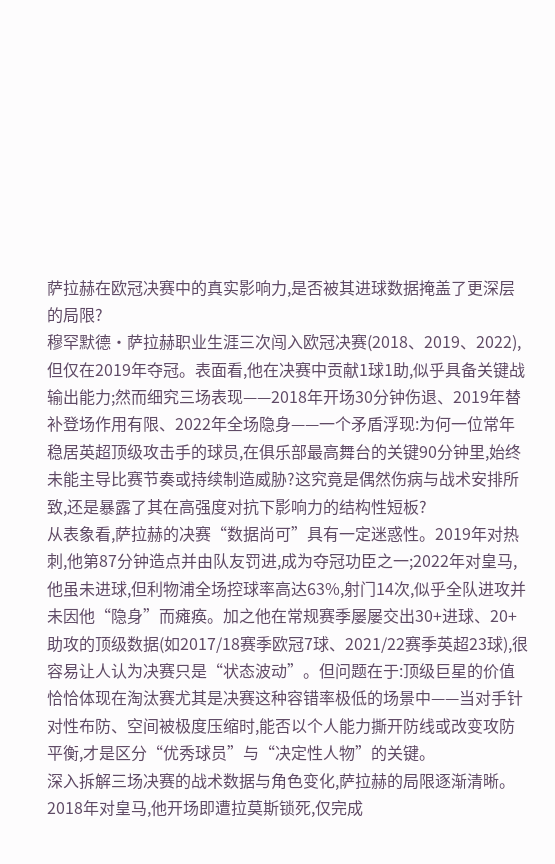萨拉赫在欧冠决赛中的真实影响力,是否被其进球数据掩盖了更深层的局限?
穆罕默德·萨拉赫职业生涯三次闯入欧冠决赛(2018、2019、2022),但仅在2019年夺冠。表面看,他在决赛中贡献1球1助,似乎具备关键战输出能力;然而细究三场表现——2018年开场30分钟伤退、2019年替补登场作用有限、2022年全场隐身——一个矛盾浮现:为何一位常年稳居英超顶级攻击手的球员,在俱乐部最高舞台的关键90分钟里,始终未能主导比赛节奏或持续制造威胁?这究竟是偶然伤病与战术安排所致,还是暴露了其在高强度对抗下影响力的结构性短板?
从表象看,萨拉赫的决赛“数据尚可”具有一定迷惑性。2019年对热刺,他第87分钟造点并由队友罚进,成为夺冠功臣之一;2022年对皇马,他虽未进球,但利物浦全场控球率高达63%,射门14次,似乎全队进攻并未因他“隐身”而瘫痪。加之他在常规赛季屡屡交出30+进球、20+助攻的顶级数据(如2017/18赛季欧冠7球、2021/22赛季英超23球),很容易让人认为决赛只是“状态波动”。但问题在于:顶级巨星的价值恰恰体现在淘汰赛尤其是决赛这种容错率极低的场景中——当对手针对性布防、空间被极度压缩时,能否以个人能力撕开防线或改变攻防平衡,才是区分“优秀球员”与“决定性人物”的关键。
深入拆解三场决赛的战术数据与角色变化,萨拉赫的局限逐渐清晰。2018年对皇马,他开场即遭拉莫斯锁死,仅完成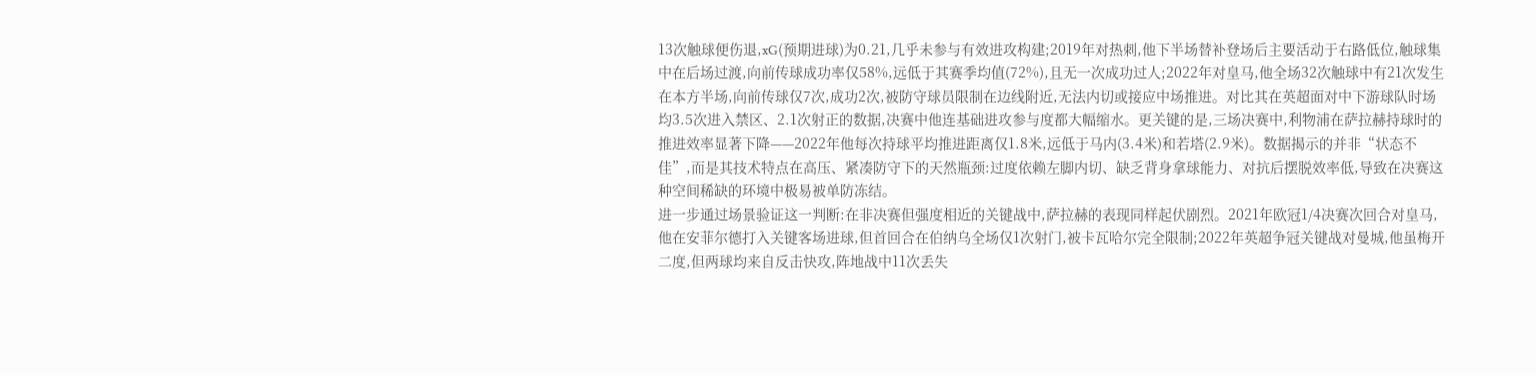13次触球便伤退,xG(预期进球)为0.21,几乎未参与有效进攻构建;2019年对热刺,他下半场替补登场后主要活动于右路低位,触球集中在后场过渡,向前传球成功率仅58%,远低于其赛季均值(72%),且无一次成功过人;2022年对皇马,他全场32次触球中有21次发生在本方半场,向前传球仅7次,成功2次,被防守球员限制在边线附近,无法内切或接应中场推进。对比其在英超面对中下游球队时场均3.5次进入禁区、2.1次射正的数据,决赛中他连基础进攻参与度都大幅缩水。更关键的是,三场决赛中,利物浦在萨拉赫持球时的推进效率显著下降——2022年他每次持球平均推进距离仅1.8米,远低于马内(3.4米)和若塔(2.9米)。数据揭示的并非“状态不佳”,而是其技术特点在高压、紧凑防守下的天然瓶颈:过度依赖左脚内切、缺乏背身拿球能力、对抗后摆脱效率低,导致在决赛这种空间稀缺的环境中极易被单防冻结。
进一步通过场景验证这一判断:在非决赛但强度相近的关键战中,萨拉赫的表现同样起伏剧烈。2021年欧冠1/4决赛次回合对皇马,他在安菲尔德打入关键客场进球,但首回合在伯纳乌全场仅1次射门,被卡瓦哈尔完全限制;2022年英超争冠关键战对曼城,他虽梅开二度,但两球均来自反击快攻,阵地战中11次丢失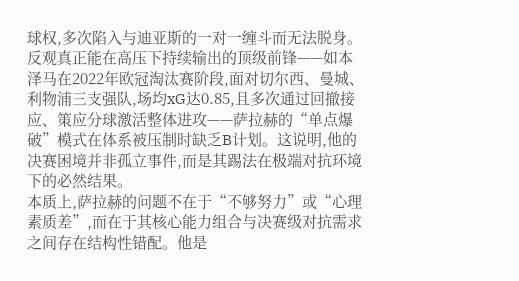球权,多次陷入与迪亚斯的一对一缠斗而无法脱身。反观真正能在高压下持续输出的顶级前锋——如本泽马在2022年欧冠淘汰赛阶段,面对切尔西、曼城、利物浦三支强队,场均xG达0.85,且多次通过回撤接应、策应分球激活整体进攻——萨拉赫的“单点爆破”模式在体系被压制时缺乏B计划。这说明,他的决赛困境并非孤立事件,而是其踢法在极端对抗环境下的必然结果。
本质上,萨拉赫的问题不在于“不够努力”或“心理素质差”,而在于其核心能力组合与决赛级对抗需求之间存在结构性错配。他是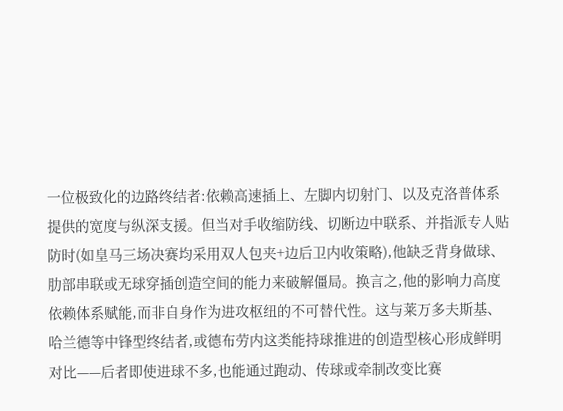一位极致化的边路终结者:依赖高速插上、左脚内切射门、以及克洛普体系提供的宽度与纵深支援。但当对手收缩防线、切断边中联系、并指派专人贴防时(如皇马三场决赛均采用双人包夹+边后卫内收策略),他缺乏背身做球、肋部串联或无球穿插创造空间的能力来破解僵局。换言之,他的影响力高度依赖体系赋能,而非自身作为进攻枢纽的不可替代性。这与莱万多夫斯基、哈兰德等中锋型终结者,或德布劳内这类能持球推进的创造型核心形成鲜明对比——后者即使进球不多,也能通过跑动、传球或牵制改变比赛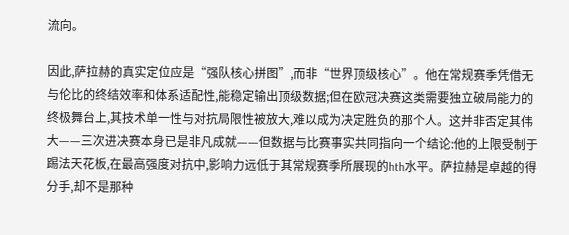流向。

因此,萨拉赫的真实定位应是“强队核心拼图”,而非“世界顶级核心”。他在常规赛季凭借无与伦比的终结效率和体系适配性,能稳定输出顶级数据;但在欧冠决赛这类需要独立破局能力的终极舞台上,其技术单一性与对抗局限性被放大,难以成为决定胜负的那个人。这并非否定其伟大——三次进决赛本身已是非凡成就——但数据与比赛事实共同指向一个结论:他的上限受制于踢法天花板,在最高强度对抗中,影响力远低于其常规赛季所展现的hth水平。萨拉赫是卓越的得分手,却不是那种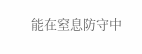能在窒息防守中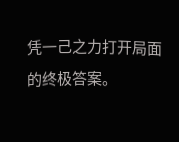凭一己之力打开局面的终极答案。